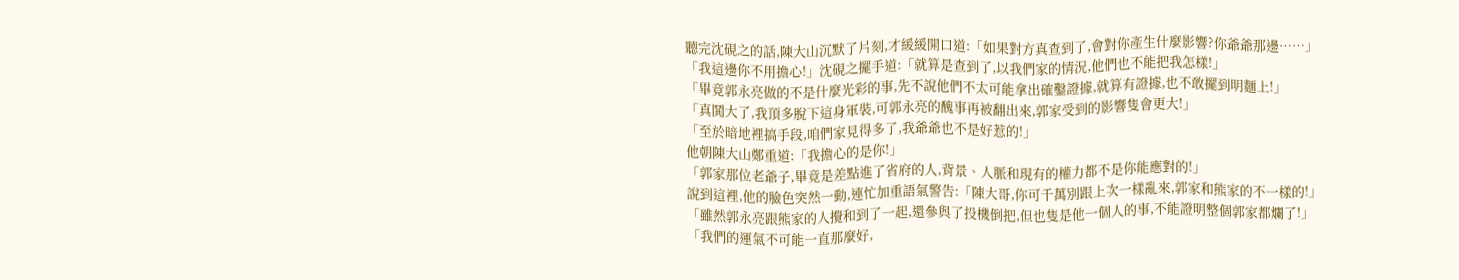聽完沈硯之的話,陳大山沉默了片刻,才緩緩開口道:「如果對方真查到了,會對你產生什麼影響?你爺爺那邊……」
「我這邊你不用擔心!」沈硯之擺手道:「就算是查到了,以我們家的情況,他們也不能把我怎樣!」
「畢竟郭永亮做的不是什麼光彩的事,先不說他們不太可能拿出確鑿證據,就算有證據,也不敢擺到明麵上!」
「真鬨大了,我頂多脫下這身軍裝,可郭永亮的醜事再被翻出來,郭家受到的影響隻會更大!」
「至於暗地裡搞手段,咱們家見得多了,我爺爺也不是好惹的!」
他朝陳大山鄭重道:「我擔心的是你!」
「郭家那位老爺子,畢竟是差點進了省府的人,背景、人脈和現有的權力都不是你能應對的!」
說到這裡,他的臉色突然一動,連忙加重語氣警告:「陳大哥,你可千萬別跟上次一樣亂來,郭家和熊家的不一樣的!」
「雖然郭永亮跟熊家的人攪和到了一起,還參與了投機倒把,但也隻是他一個人的事,不能證明整個郭家都爛了!」
「我們的運氣不可能一直那麼好,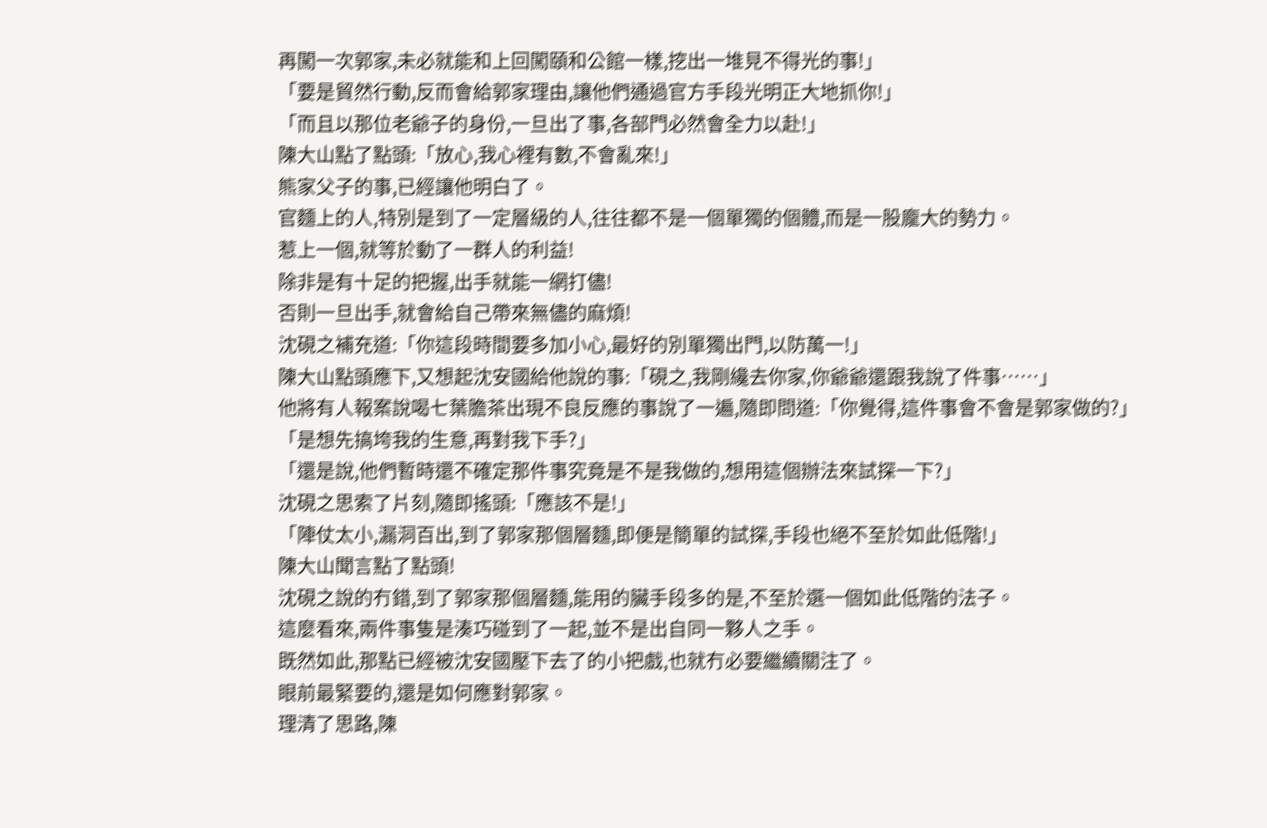再闖一次郭家,未必就能和上回闖頤和公館一樣,挖出一堆見不得光的事!」
「要是貿然行動,反而會給郭家理由,讓他們通過官方手段光明正大地抓你!」
「而且以那位老爺子的身份,一旦出了事,各部門必然會全力以赴!」
陳大山點了點頭:「放心,我心裡有數,不會亂來!」
熊家父子的事,已經讓他明白了。
官麵上的人,特別是到了一定層級的人,往往都不是一個單獨的個體,而是一股龐大的勢力。
惹上一個,就等於動了一群人的利益!
除非是有十足的把握,出手就能一網打儘!
否則一旦出手,就會給自己帶來無儘的麻煩!
沈硯之補充道:「你這段時間要多加小心,最好的別單獨出門,以防萬一!」
陳大山點頭應下,又想起沈安國給他說的事:「硯之,我剛纔去你家,你爺爺還跟我說了件事……」
他將有人報案說喝七葉膽茶出現不良反應的事說了一遍,隨即問道:「你覺得,這件事會不會是郭家做的?」
「是想先搞垮我的生意,再對我下手?」
「還是說,他們暫時還不確定那件事究竟是不是我做的,想用這個辦法來試探一下?」
沈硯之思索了片刻,隨即搖頭:「應該不是!」
「陣仗太小,漏洞百出,到了郭家那個層麵,即便是簡單的試探,手段也絕不至於如此低階!」
陳大山聞言點了點頭!
沈硯之說的冇錯,到了郭家那個層麵,能用的臟手段多的是,不至於選一個如此低階的法子。
這麼看來,兩件事隻是湊巧碰到了一起,並不是出自同一夥人之手。
既然如此,那點已經被沈安國壓下去了的小把戲,也就冇必要繼續關注了。
眼前最緊要的,還是如何應對郭家。
理清了思路,陳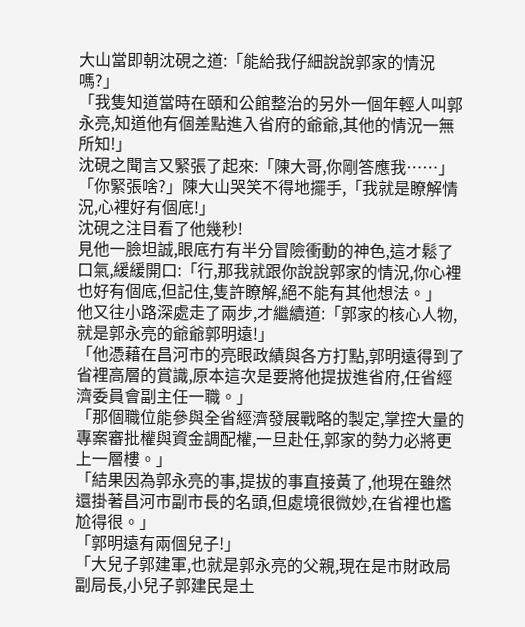大山當即朝沈硯之道:「能給我仔細說說郭家的情況嗎?」
「我隻知道當時在頤和公館整治的另外一個年輕人叫郭永亮,知道他有個差點進入省府的爺爺,其他的情況一無所知!」
沈硯之聞言又緊張了起來:「陳大哥,你剛答應我……」
「你緊張啥?」陳大山哭笑不得地擺手,「我就是瞭解情況,心裡好有個底!」
沈硯之注目看了他幾秒!
見他一臉坦誠,眼底冇有半分冒險衝動的神色,這才鬆了口氣,緩緩開口:「行,那我就跟你說說郭家的情況,你心裡也好有個底,但記住,隻許瞭解,絕不能有其他想法。」
他又往小路深處走了兩步,才繼續道:「郭家的核心人物,就是郭永亮的爺爺郭明遠!」
「他憑藉在昌河市的亮眼政績與各方打點,郭明遠得到了省裡高層的賞識,原本這次是要將他提拔進省府,任省經濟委員會副主任一職。」
「那個職位能參與全省經濟發展戰略的製定,掌控大量的專案審批權與資金調配權,一旦赴任,郭家的勢力必將更上一層樓。」
「結果因為郭永亮的事,提拔的事直接黃了,他現在雖然還掛著昌河市副市長的名頭,但處境很微妙,在省裡也尷尬得很。」
「郭明遠有兩個兒子!」
「大兒子郭建軍,也就是郭永亮的父親,現在是市財政局副局長,小兒子郭建民是土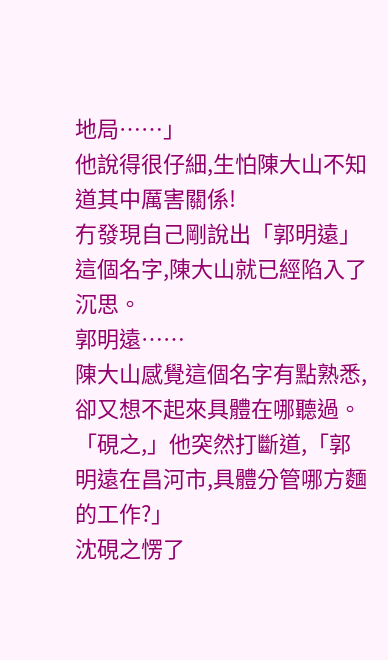地局……」
他說得很仔細,生怕陳大山不知道其中厲害關係!
冇發現自己剛說出「郭明遠」這個名字,陳大山就已經陷入了沉思。
郭明遠……
陳大山感覺這個名字有點熟悉,卻又想不起來具體在哪聽過。
「硯之,」他突然打斷道,「郭明遠在昌河市,具體分管哪方麵的工作?」
沈硯之愣了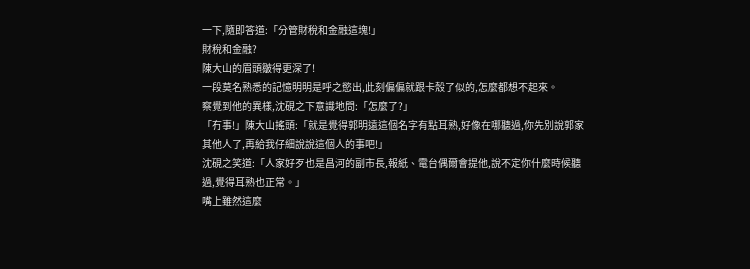一下,隨即答道:「分管財稅和金融這塊!」
財稅和金融?
陳大山的眉頭皺得更深了!
一段莫名熟悉的記憶明明是呼之慾出,此刻偏偏就跟卡殼了似的,怎麼都想不起來。
察覺到他的異樣,沈硯之下意識地問:「怎麼了?」
「冇事!」陳大山搖頭:「就是覺得郭明遠這個名字有點耳熟,好像在哪聽過,你先別說郭家其他人了,再給我仔細說說這個人的事吧!」
沈硯之笑道:「人家好歹也是昌河的副市長,報紙、電台偶爾會提他,說不定你什麼時候聽過,覺得耳熟也正常。」
嘴上雖然這麼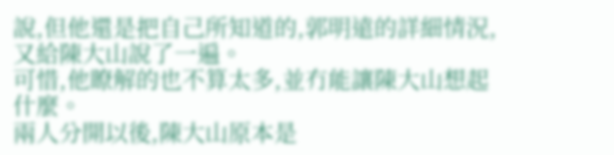說,但他還是把自己所知道的,郭明遠的詳細情況,又給陳大山說了一遍。
可惜,他瞭解的也不算太多,並冇能讓陳大山想起什麼。
兩人分開以後,陳大山原本是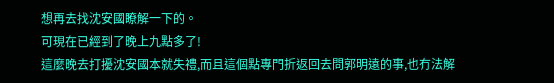想再去找沈安國瞭解一下的。
可現在已經到了晚上九點多了!
這麼晚去打擾沈安國本就失禮,而且這個點專門折返回去問郭明遠的事,也冇法解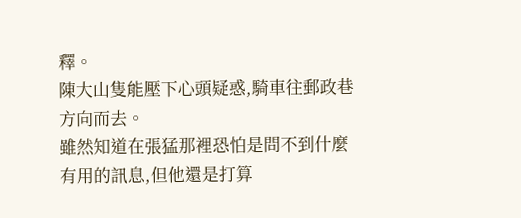釋。
陳大山隻能壓下心頭疑惑,騎車往郵政巷方向而去。
雖然知道在張猛那裡恐怕是問不到什麼有用的訊息,但他還是打算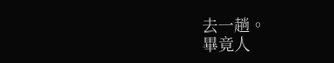去一趟。
畢竟人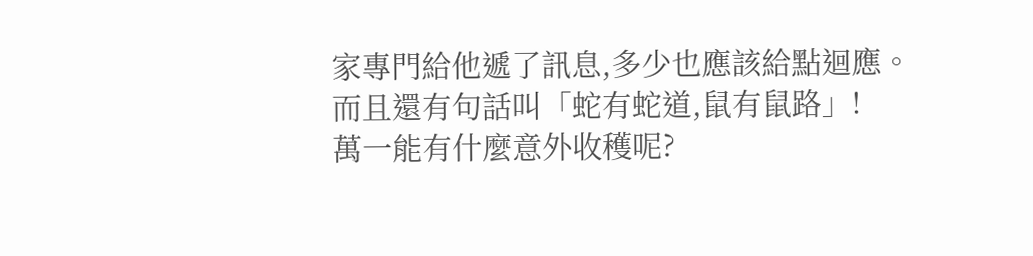家專門給他遞了訊息,多少也應該給點迴應。
而且還有句話叫「蛇有蛇道,鼠有鼠路」!
萬一能有什麼意外收穫呢?